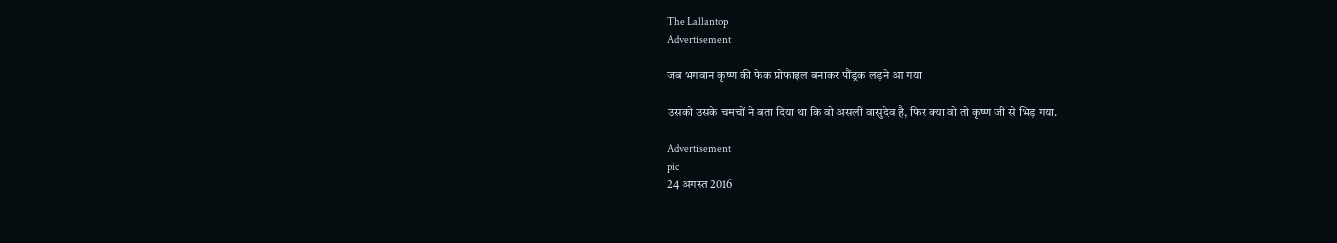The Lallantop
Advertisement

जब भगवान कृष्ण की फेक प्रोफाइल बनाकर पौंड्रक लड़ने आ गया

उसको उसके चमचों ने बता दिया था कि वो असली वासुदेव है, फिर क्या वो तो कृष्ण जी से भिड़ गया.

Advertisement
pic
24 अगस्त 2016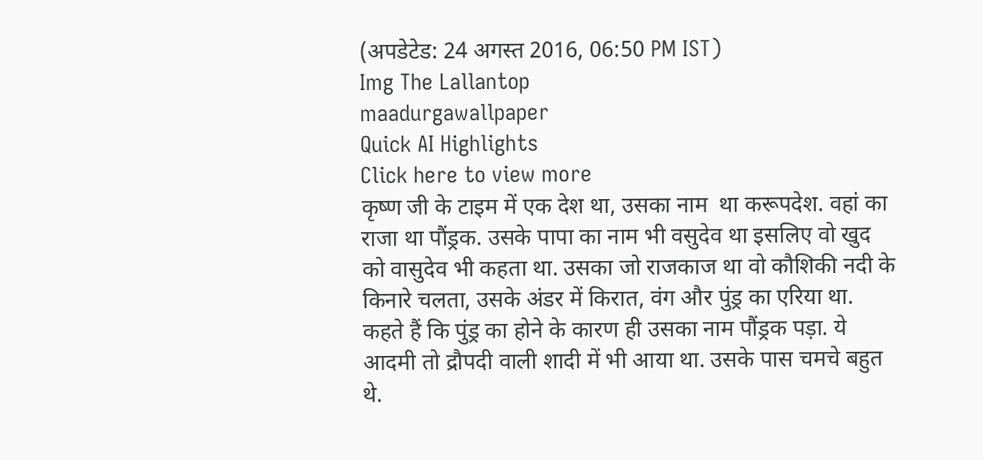(अपडेटेड: 24 अगस्त 2016, 06:50 PM IST)
Img The Lallantop
maadurgawallpaper
Quick AI Highlights
Click here to view more
कृष्ण जी के टाइम में एक देश था, उसका नाम  था करूपदेश. वहां का राजा था पौंड्रक. उसके पापा का नाम भी वसुदेव था इसलिए वो खुद को वासुदेव भी कहता था. उसका जो राजकाज था वो कौशिकी नदी के किनारे चलता, उसके अंडर में किरात, वंग और पुंड्र का एरिया था. कहते हैं कि पुंड्र का होने के कारण ही उसका नाम पौंड्रक पड़ा. ये आदमी तो द्रौपदी वाली शादी में भी आया था. उसके पास चमचे बहुत थे.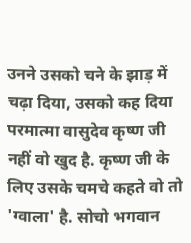उनने उसको चने के झाड़ में चढ़ा दिया, उसको कह दिया परमात्मा वासुदेव कृष्ण जी नहीं वो खुद है. कृष्ण जी के लिए उसके चमचे कहते वो तो 'ग्वाला' है. सोचो भगवान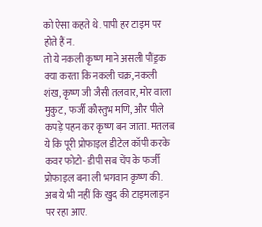को ऐसा कहते थे. पापी हर टाइम पर होते हैं न.
तो ये नकली कृष्ण माने असली पौंड्रक क्या करता कि नकली चक्र, नकली शंख, कृष्ण जी जैसी तलवार, मोर वाला मुकुट, फर्जी कौस्तुभ मणि, और पीले कपड़े पहन कर कृष्ण बन जाता. मतलब ये कि पूरी प्रोफाइल डीटेल कॉपी करके कवर फोटो- डीपी सब चेंप के फर्जी प्रोफाइल बना ली भगवान कृष्ण की.
अब ये भी नहीं कि खुद की टाइमलाइन पर रहा आए.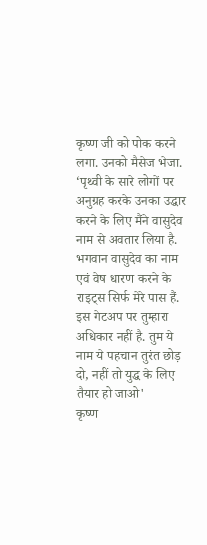कृष्ण जी को पोक करने लगा. उनको मैसेज भेजा. ‘पृथ्वी के सारे लोगों पर अनुग्रह करके उनका उद्धार करने के लिए मैंने वासुदेव नाम से अवतार लिया है. भगवान वासुदेव का नाम एवं वेष धारण करने के राइट्स सिर्फ मेरे पास हैं. इस गेटअप पर तुम्हारा अधिकार नहीं है. तुम ये नाम ये पहचान तुरंत छोड़ दो, नहीं तो युद्ध के लिए तैयार हो जाओ'
कृष्ण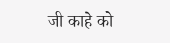जी काहे को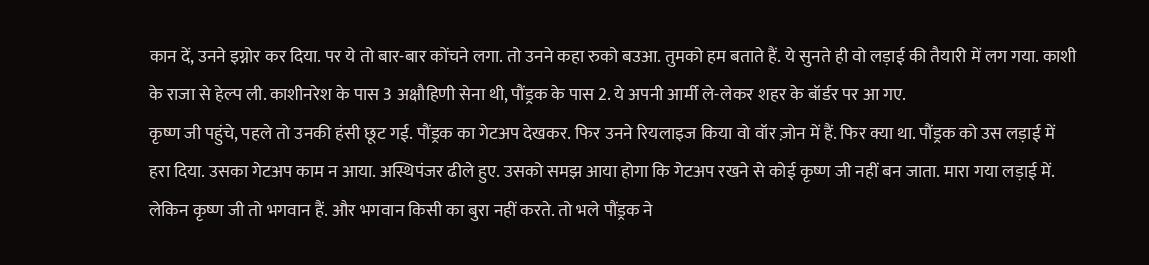कान दें, उनने इग्नोर कर दिया. पर ये तो बार-बार कोंचने लगा. तो उनने कहा रुको बउआ. तुमको हम बताते हैं. ये सुनते ही वो लड़ाई की तैयारी में लग गया. काशी के राजा से हेल्प ली. काशीनरेश के पास 3 अक्षौहिणी सेना थी, पौंड्रक के पास 2. ये अपनी आर्मी ले-लेकर शहर के बॉर्डर पर आ गए.
कृष्ण जी पहुंचे, पहले तो उनकी हंसी छूट गई. पौंड्रक का गेटअप देखकर. फिर उनने रियलाइज किया वो वॉर ज़ोन में हैं. फिर क्या था. पौंड्रक को उस लड़ाई में हरा दिया. उसका गेटअप काम न आया. अस्थिपंजर ढीले हुए. उसको समझ आया होगा कि गेटअप रखने से कोई कृष्ण जी नहीं बन जाता. मारा गया लड़ाई में. लेकिन कृष्ण जी तो भगवान हैं. और भगवान किसी का बुरा नहीं करते. तो भले पौंड्रक ने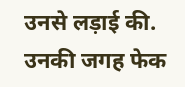उनसे लड़ाई की. उनकी जगह फेक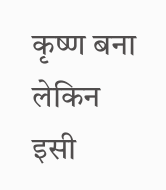कृष्ण बना लेकिन इसी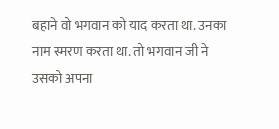बहाने वो भगवान को याद करता था. उनका नाम स्मरण करता था. तो भगवान जी ने उसको अपना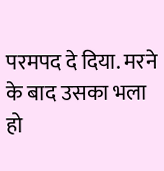परमपद दे दिया. मरने के बाद उसका भला हो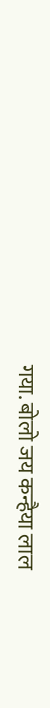गया. बोलो जय कन्हैया लाल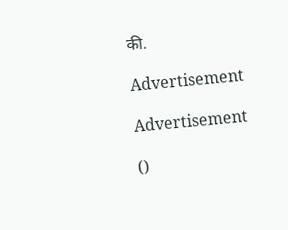की.

Advertisement

Advertisement

()